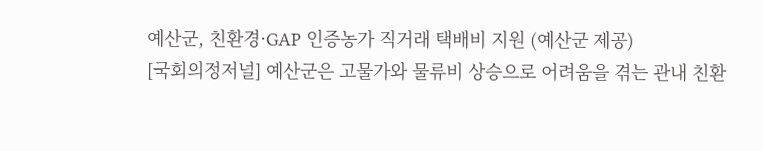예산군, 친환경·GAP 인증농가 직거래 택배비 지원 (예산군 제공)
[국회의정저널] 예산군은 고물가와 물류비 상승으로 어려움을 겪는 관내 친환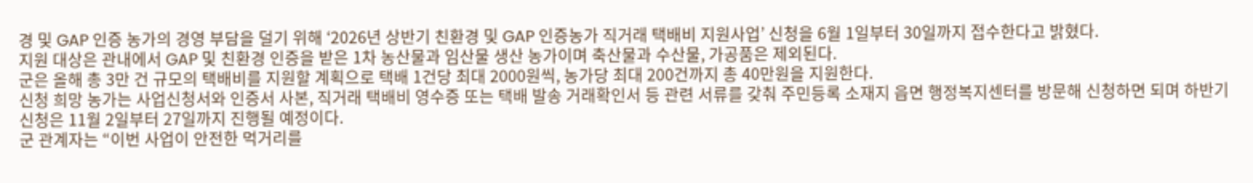경 및 GAP 인증 농가의 경영 부담을 덜기 위해 ‘2026년 상반기 친환경 및 GAP 인증농가 직거래 택배비 지원사업’ 신청을 6월 1일부터 30일까지 접수한다고 밝혔다.
지원 대상은 관내에서 GAP 및 친환경 인증을 받은 1차 농산물과 임산물 생산 농가이며 축산물과 수산물, 가공품은 제외된다.
군은 올해 총 3만 건 규모의 택배비를 지원할 계획으로 택배 1건당 최대 2000원씩, 농가당 최대 200건까지 총 40만원을 지원한다.
신청 희망 농가는 사업신청서와 인증서 사본, 직거래 택배비 영수증 또는 택배 발송 거래확인서 등 관련 서류를 갖춰 주민등록 소재지 읍면 행정복지센터를 방문해 신청하면 되며 하반기 신청은 11월 2일부터 27일까지 진행될 예정이다.
군 관계자는 “이번 사업이 안전한 먹거리를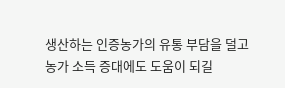생산하는 인증농가의 유통 부담을 덜고 농가 소득 증대에도 도움이 되길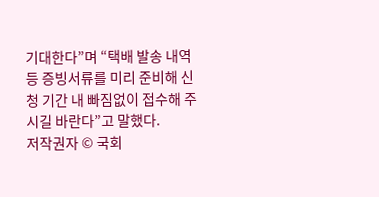기대한다”며 “택배 발송 내역 등 증빙서류를 미리 준비해 신청 기간 내 빠짐없이 접수해 주시길 바란다”고 말했다.
저작권자 © 국회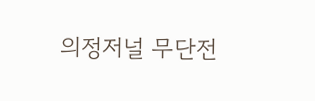의정저널 무단전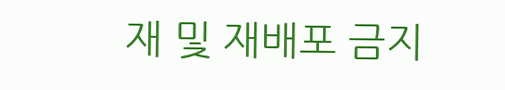재 및 재배포 금지